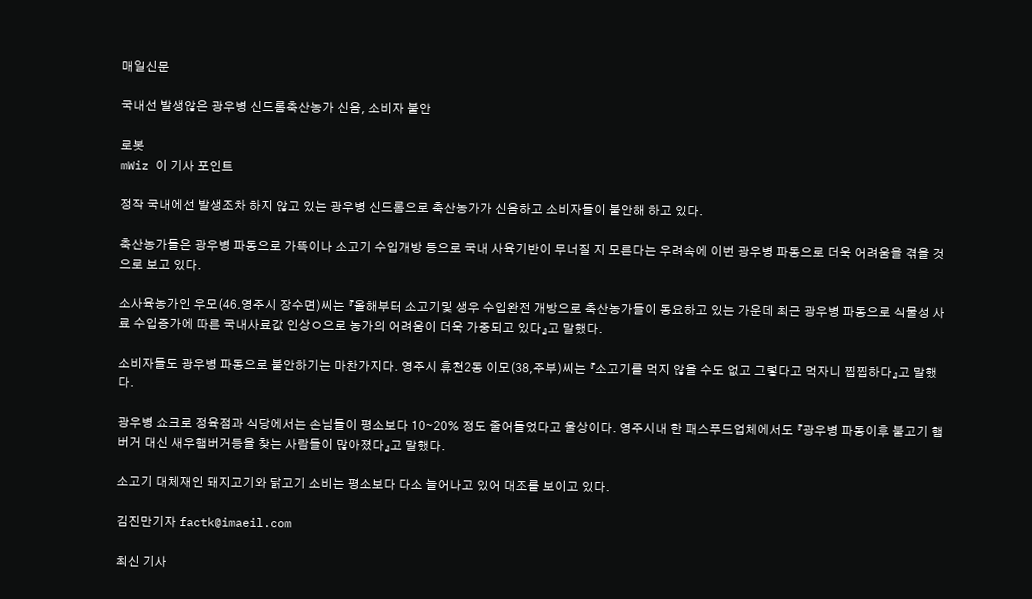매일신문

국내선 발생않은 광우병 신드롬축산농가 신음, 소비자 불안

로봇
mWiz 이 기사 포인트

정작 국내에선 발생조차 하지 않고 있는 광우병 신드롬으로 축산농가가 신음하고 소비자들이 불안해 하고 있다.

축산농가들은 광우병 파동으로 가뜩이나 소고기 수입개방 등으로 국내 사육기반이 무너질 지 모른다는 우려속에 이번 광우병 파동으로 더욱 어려움을 겪을 것으로 보고 있다.

소사육농가인 우모(46.영주시 장수면)씨는 『올해부터 소고기및 생우 수입완전 개방으로 축산농가들이 동요하고 있는 가운데 최근 광우병 파동으로 식물성 사료 수입증가에 따른 국내사료값 인상ㅇ으로 농가의 어려움이 더욱 가중되고 있다』고 말했다.

소비자들도 광우병 파동으로 불안하기는 마찬가지다. 영주시 휴천2동 이모(38,주부)씨는 『소고기를 먹지 않을 수도 없고 그렇다고 먹자니 찝찝하다』고 말했다.

광우병 쇼크로 정육점과 식당에서는 손님들이 평소보다 10∼20% 정도 줄어들었다고 울상이다. 영주시내 한 패스푸드업체에서도 『광우병 파동이후 불고기 햄버거 대신 새우햄버거등을 찾는 사람들이 많아졌다』고 말했다.

소고기 대체재인 돼지고기와 닭고기 소비는 평소보다 다소 늘어나고 있어 대조를 보이고 있다.

김진만기자 factk@imaeil.com

최신 기사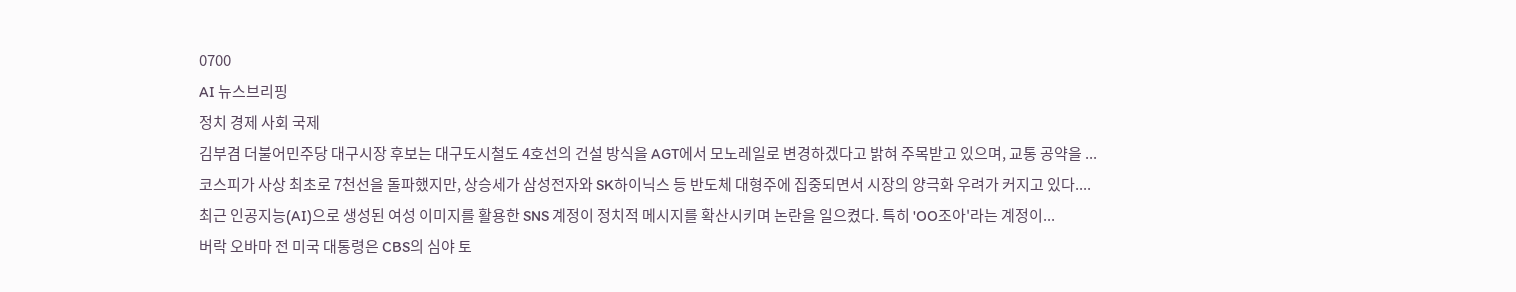0700
AI 뉴스브리핑
정치 경제 사회 국제
김부겸 더불어민주당 대구시장 후보는 대구도시철도 4호선의 건설 방식을 AGT에서 모노레일로 변경하겠다고 밝혀 주목받고 있으며, 교통 공약을 ...
코스피가 사상 최초로 7천선을 돌파했지만, 상승세가 삼성전자와 SK하이닉스 등 반도체 대형주에 집중되면서 시장의 양극화 우려가 커지고 있다....
최근 인공지능(AI)으로 생성된 여성 이미지를 활용한 SNS 계정이 정치적 메시지를 확산시키며 논란을 일으켰다. 특히 'OO조아'라는 계정이...
버락 오바마 전 미국 대통령은 CBS의 심야 토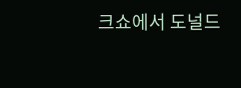크쇼에서 도널드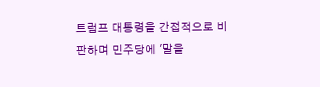트럼프 대통령을 간접적으로 비판하며 민주당에 '말을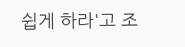쉽게 하라'고 조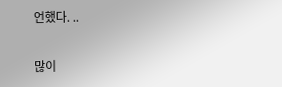언했다. ..

많이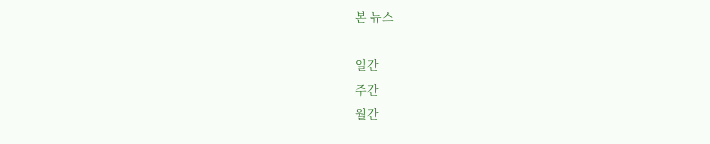본 뉴스

일간
주간
월간